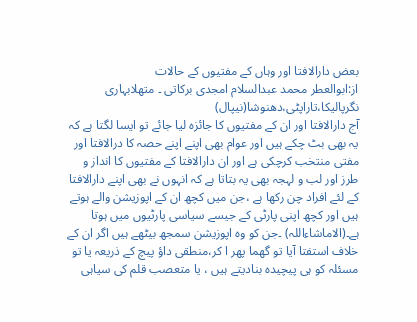بعض دارالافتا اور وہاں کے مفتیوں کے حالات
از:ابوالعطر محمد عبدالسلام امجدی برکاتی ۔ متھلابہاری نگرپالیکا،تاراپٹی،دھنوشا(نیپال)
آج دارالافتا اور ان کے مفتیوں کا جائزہ لیا جائے تو ایسا لگتا ہے کہ یہ بھی بٹ چکے ہیں اور عوام بھی اپنے اپنے حصہ کا درالافتا اور مفتی منتخب کرچکی ہے اور ان دارالافتا کے مفتیوں کا انداز و طرز اور لب و لہجہ بھی یہ بتاتا ہے کہ انہوں نے بھی اپنے دارالافتا کے لئے افراد چن رکھا ہے ،جن میں کچھ ان کے اپوزیشن والے ہوتے ہیں اور کچھ اپنی پارٹی کے جیسے سیاسی پارٹیوں میں ہوتا ہے۔(الاماشاءاللہ) ۔جن کو وہ اپوزیشن سمجھ بیٹھے ہیں اگر ان کے خلاف استفتا آیا تو گھما پھر ا کر،منطقی داؤ پیچ کے ذریعہ یا تو مسئلہ کو ہی پیچیدہ بنادیتے ہیں ، یا متعصب قلم کی سیاہی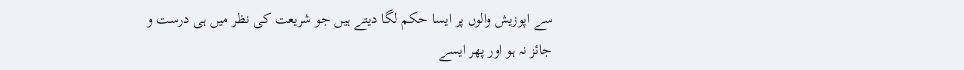سے اپوزیش والوں پر ایسا حکم لگا دیتے ہیں جو شریعت کی نظر میں ہی درست و جائز نہ ہو اور پھر ایسے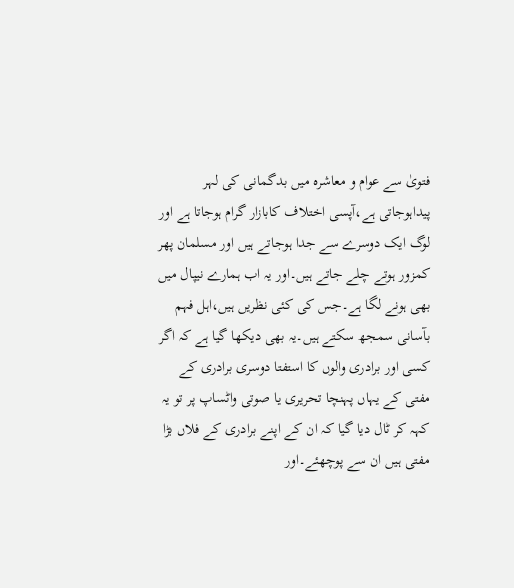فتویٰ سے عوام و معاشرہ میں بدگمانی کی لہر پیداہوجاتی ہے،آپسی اختلاف کابازار گرام ہوجاتا ہے اور لوگ ایک دوسرے سے جدا ہوجاتے ہیں اور مسلمان پھر کمزور ہوتے چلے جاتے ہیں۔اور یہ اب ہمارے نیپال میں بھی ہونے لگا ہے۔جس کی کئی نظریں ہیں،اہل فہم بآسانی سمجھ سکتے ہیں۔یہ بھی دیکھا گیا ہے کہ اگر کسی اور برادری والوں کا استفتا دوسری برادری کے مفتی کے یہاں پہنچا تحریری یا صوتی واٹساپ پر تو یہ کہہ کر ٹال دیا گیا کہ ان کے اپنے برادری کے فلاں بڑا مفتی ہیں ان سے پوچھئے۔اور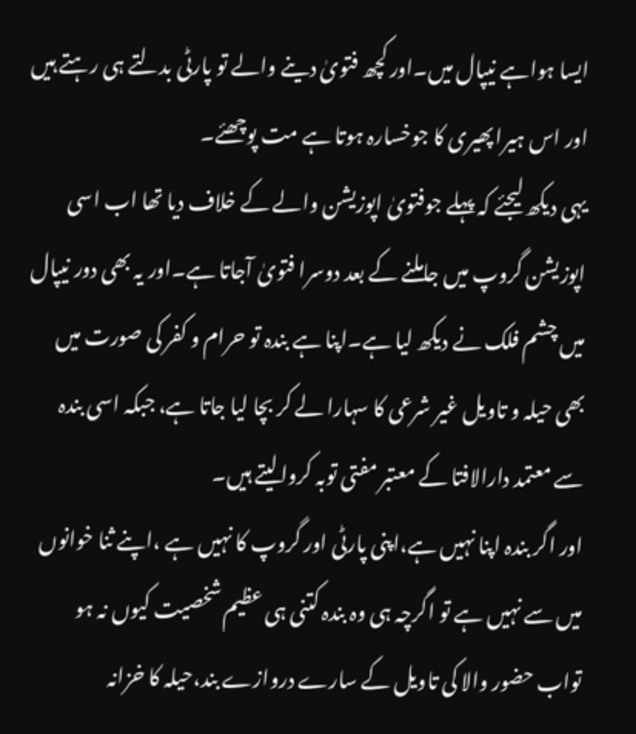ایسا ہواہے نیپال میں۔اور کچھ فتویٰ دینے والے تو پارٹی بدلتے ہی رہتے ہیں اور اس ہیرا پھیری کا جوخسارہ ہوتا ہے مت پوچھئے۔
یہی دیکھ لیجئے کہ پہلے جوفتویٰ اپوزیشن والے کے خلاف دیا تھا اب اسی اپوزیشن گروپ میں جاملنے کے بعد دوسرا فتویٰ آجاتا ہے۔اور یہ بھی دور نیپال میں چشم فلک نے دیکھ لیا ہے۔اپنا ہے بندہ تو حرام و کفر کی صورت میں بھی حیلہ و تاویل غیر شرعی کا سہارا لے کر بچا لیا جاتا ہے، جبکہ اسی بندہ سے معتمد دارالافتا کے معتبر مفتی توبہ کروالیتے ہیں۔
اور اگر بندہ اپنا نہیں ہے،اپنی پارٹی اور گروپ کا نہیں ہے ،اپنے ثنا خوانوں میں سے نہیں ہے تو اگرچہ ہی وہ بندہ کتنی ہی عظیم شخصیت کیوں نہ ہو تواب حضور والا کی تاویل کے سارے دروازے بند،حیلہ کا خزانہ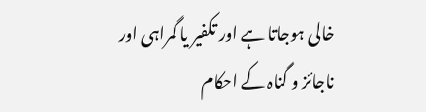خالی ہوجاتا ہے اور تکفیر یا گمراہی اور ناجائز و گناہ کے احکام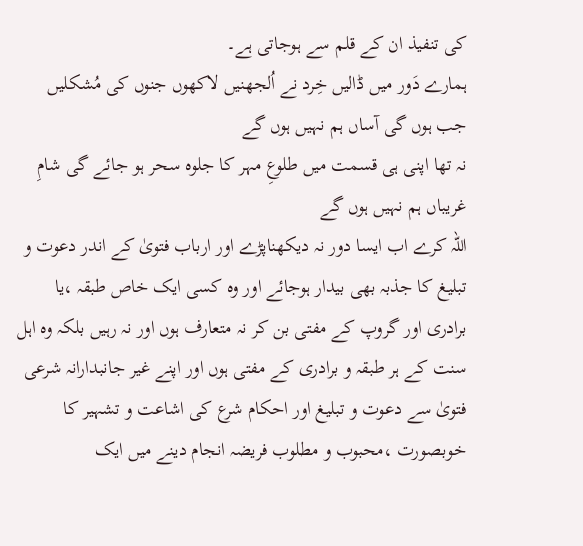کی تنفیذ ان کے قلم سے ہوجاتی ہے۔
ہمارے دَور میں ڈالیں خِرد نے اُلجھنیں لاکھوں جنوں کی مُشکلیں جب ہوں گی آساں ہم نہیں ہوں گے
نہ تھا اپنی ہی قسمت میں طلوعِ مہر کا جلوہ سحر ہو جائے گی شامِ غریباں ہم نہیں ہوں گے
اللہ کرے اب ایسا دور نہ دیکھناپڑے اور ارباب فتویٰ کے اندر دعوت و تبلیغ کا جذبہ بھی بیدار ہوجائے اور وہ کسی ایک خاص طبقہ ،یا برادری اور گروپ کے مفتی بن کر نہ متعارف ہوں اور نہ رہیں بلکہ وہ اہل سنت کے ہر طبقہ و برادری کے مفتی ہوں اور اپنے غیر جانبدارانہ شرعی فتویٰ سے دعوت و تبلیغ اور احکام شرع کی اشاعت و تشہیر کا خوبصورت ،محبوب و مطلوب فریضہ انجام دینے میں ایک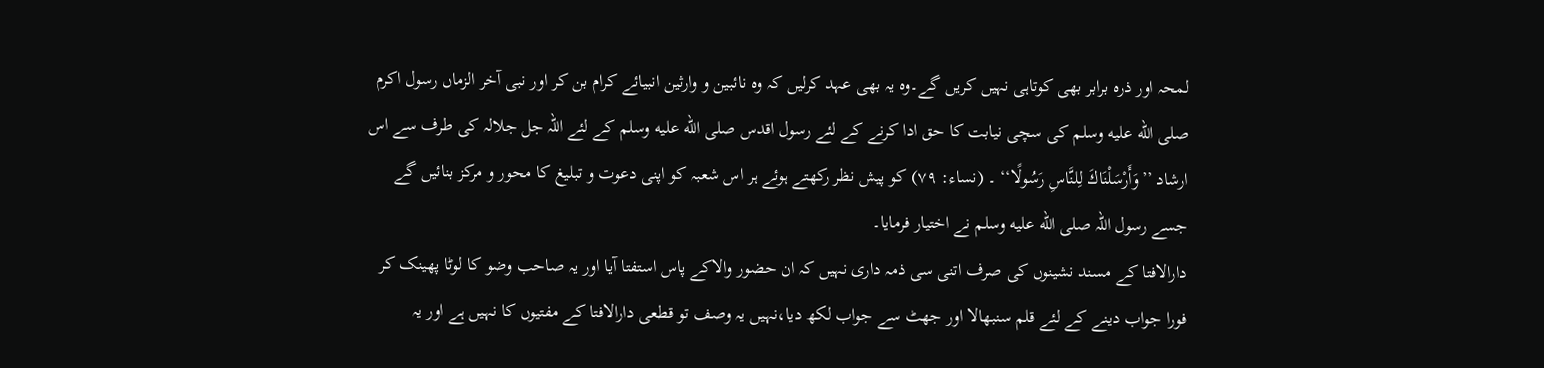لمحہ اور ذرہ برابر بھی کوتاہی نہیں کریں گے۔وہ یہ بھی عہد کرلیں کہ وہ نائبین و وارثین انبیائے کرام بن کر اور نبی آخر الزماں رسول اکرم صلى الله عليه وسلم کی سچی نیابت کا حق ادا کرنے کے لئے رسول اقدس صلى الله عليه وسلم کے لئے اللہ جل جلالہ کی طرف سے اس ارشاد ’’وَأَرْسَلْنَاكَ لِلنَّاسِ رَسُولًا‘‘ ۔ (نساء: ۷۹) کو پیش نظر رکھتے ہوئے ہر اس شعبہ کو اپنی دعوت و تبلیغ کا محور و مرکز بنائیں گے جسے رسول اللہ صلى الله عليه وسلم نے اختیار فرمایا۔
دارالافتا کے مسند نشینوں کی صرف اتنی سی ذمہ داری نہیں کہ ان حضور والاکے پاس استفتا آیا اور یہ صاحب وضو کا لوٹا پھینک کر فورا جواب دینے کے لئے قلم سنبھالا اور جھٹ سے جواب لکھ دیا،نہیں یہ وصف تو قطعی دارالافتا کے مفتیوں کا نہیں ہے اور یہ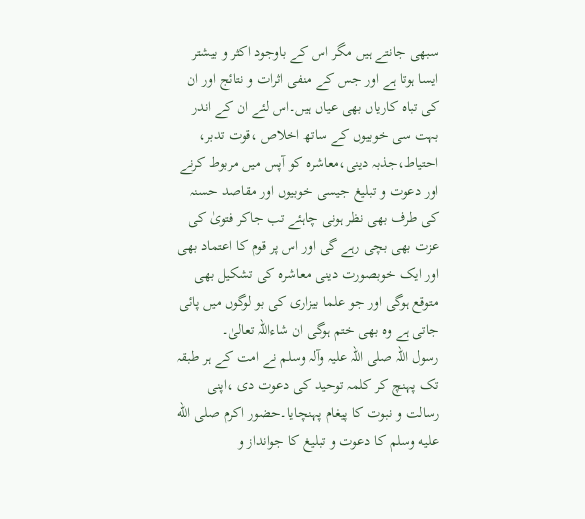سبھی جانتے ہیں مگر اس کے باوجود اکثر و بیشتر ایسا ہوتا ہے اور جس کے منفی اثرات و نتائج اور ان کی تباہ کاریاں بھی عیاں ہیں۔اس لئے ان کے اندر بہت سی خوبیوں کے ساتھ اخلاص ،قوت تدبر، احتیاط،جذبہ دینی،معاشرہ کو آپس میں مربوط کرنے اور دعوت و تبلیغ جیسی خوبیوں اور مقاصد حسنہ کی طرف بھی نظر ہونی چاہئے تب جاکر فتویٰ کی عزت بھی بچی رہے گی اور اس پر قوم کا اعتماد بھی اور ایک خوبصورت دینی معاشرہ کی تشکیل بھی متوقع ہوگی اور جو علما بیزاری کی بو لوگوں میں پائی جاتی ہے وہ بھی ختم ہوگی ان شاءاللہ تعالیٰ۔
رسول اللہ صلی اللہ علیہ وآلہ وسلم نے امت کے ہر طبقہ تک پہنچ کر کلمہ توحید کی دعوت دی ،اپنی رسالت و نبوت کا پیغام پہنچایا۔حضور اکرم صلى الله عليه وسلم کا دعوت و تبلیغ کا جوانداز و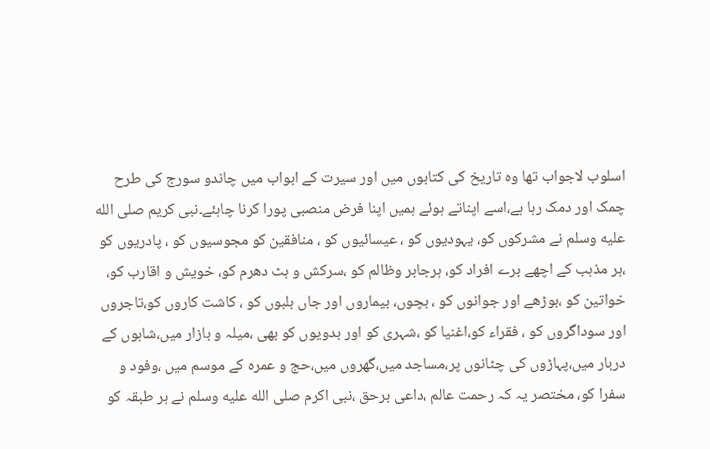اسلوب لاجواب تھا وہ تاریخ کی کتابوں میں اور سیرت کے ابواب میں چاندو سورج کی طرح چمک اور دمک رہا ہے،اسے اپناتے ہوئے ہمیں اپنا فرض منصبی پورا کرنا چاہئے۔نبی کریم صلى الله عليه وسلم نے مشرکوں کو، یہودیوں کو ، عیسائیوں کو ، منافقین کو مجوسیوں کو ، پادریوں کو ،ہر مذہب کے اچھے برے افراد کو، ہرجابر وظالم کو ،سرکش و ہٹ دھرم کو، خویش و اقارب کو، خواتین کو ،بوڑھے اور جوانوں کو ، بچوں، بیماروں اور جاں بلبوں کو ، کاشت کاروں کو،تاجروں اور سوداگروں کو ، فقراء کو،اغنیا کو ،شہری کو اور بدويوں کو بھی ،میلہ و بازار میں،شاہوں کے دربار میں،پہاڑوں کی چٹانوں پر،مساجد میں،گھروں میں،حج و عمرہ کے موسم میں ،وفود و سفرا کو، مختصر یہ کہ رحمت عالم ،داعی برحق ،نبی اکرم صلى الله عليه وسلم نے ہر طبقہ کو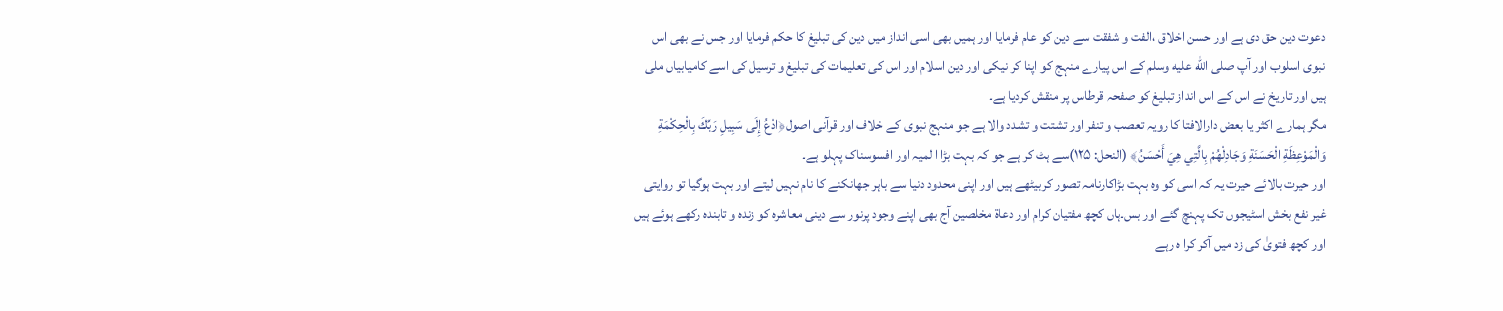دعوت دین حق دی ہے اور حسن اخلاق ،الفت و شفقت سے دین کو عام فرمایا اور ہمیں بھی اسی انداز میں دین کی تبلیغ کا حکم فرمایا اور جس نے بھی اس نبوی اسلوب اور آپ صلى الله عليه وسلم کے اس پیارے منہج کو اپنا کر نیکی اور دین اسلام اور اس کی تعلیمات کی تبلیغ و ترسیل کی اسے کامیابیاں ملی ہیں اور تاریخ نے اس کے اس انداز تبلیغ کو صفحہ قرطاس پر منقش کردیا ہے۔
مگر ہمارے اکثر یا بعض دارالافتا کا رویہ تعصب و تنفر اور تشتت و تشدد والا ہے جو منہج نبوی کے خلاف اور قرآنی اصول﴿ادْعُ إِلَى سَبِيلِ رَبِّكَ بِالْحِكْمَةِ وَالْمَوْعِظَةِ الْحَسَنَةِ وَجَادِلْهُمْ بِالَّتِي هِيَ أَحْسَنُ﴾ (النحل: ۱۲۵)سے ہٹ کر ہے جو کہ بہت بڑا ا لمیہ اور افسوسناک پہلو ہے۔
اور حیرت بالائے حیرت یہ کہ اسی کو وہ بہت بڑاکارنامہ تصور کربیٹھے ہیں اور اپنی محدود دنیا سے باہر جھانکنے کا نام نہیں لیتے اور بہت ہوگیا تو روایتی غیر نفع بخش اسٹیجوں تک پہنچ گئے اور بس۔ہاں کچھ مفتیان کرام اور دعاۃ مخلصین آج بھی اپنے وجود پرنور سے دینی معاشرہ کو زندہ و تابندہ رکھے ہوئے ہیں اور کچھ فتویٰ کی زد میں آکر کرا ہ رہے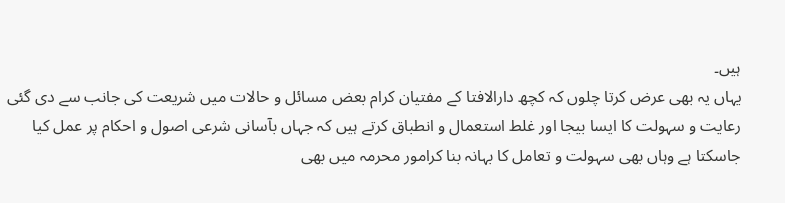ہیں۔
یہاں یہ بھی عرض کرتا چلوں کہ کچھ دارالافتا کے مفتیان کرام بعض مسائل و حالات میں شریعت کی جانب سے دی گئی رعایت و سہولت کا ایسا بیجا اور غلط استعمال و انطباق کرتے ہیں کہ جہاں بآسانی شرعی اصول و احکام پر عمل کیا جاسکتا ہے وہاں بھی سہولت و تعامل کا بہانہ بنا کرامور محرمہ میں بھی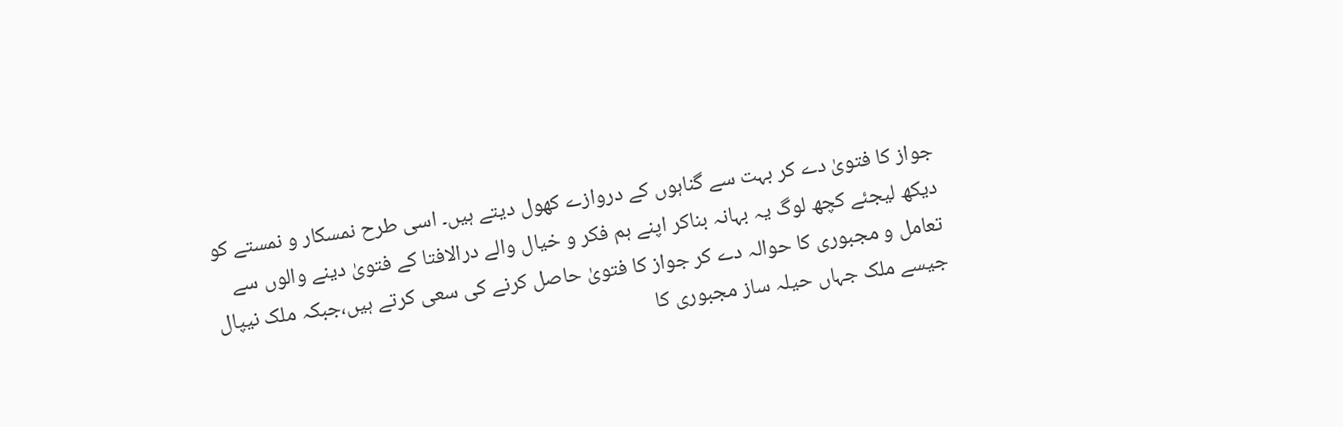جواز کا فتویٰ دے کر بہت سے گناہوں کے دروازے کھول دیتے ہیں۔ اسی طرح نمسکار و نمستے کو دیکھ لیجئے کچھ لوگ یہ بہانہ بناکر اپنے ہم فکر و خیال والے درالافتا کے فتویٰ دینے والوں سے تعامل و مجبوری کا حوالہ دے کر جواز کا فتویٰ حاصل کرنے کی سعی کرتے ہیں،جبکہ ملک نیپال جیسے ملک جہاں حیلہ ساز مجبوری کا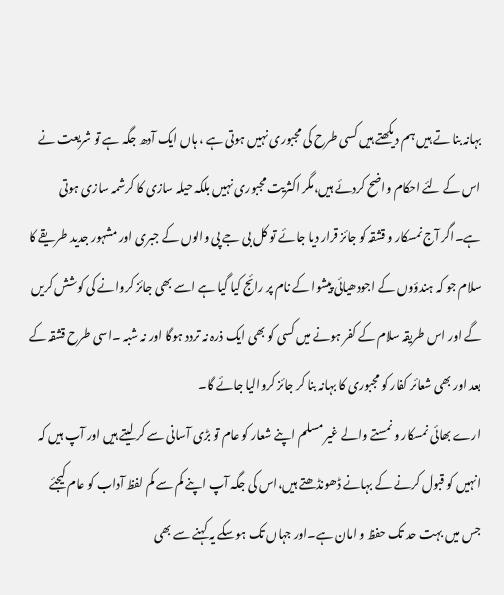بہانہ بنا تے ہیں ہم دیکھتے ہیں کسی طرح کی مجبوری نہیں ہوتی ہے ، ہاں ایک آدھ جگہ ہے تو شریعت نے اس کے لئے احکام واضح کردئے ہیں،مگر اکثریت مجبوری نہیں بلکہ حیلہ سازی کا کرشمہ سازی ہوتی ہے۔اگر آج نمسکار و قشقہ کو جائز قرار دیا جائے تو کل بی جے پی والوں کے جبری اور مشہور جدید طریقے کا سلام جو کہ ہندؤوں کے اجودھیائی پیشوا کے نام پر رائج کیا گیا ہے اسے بھی جائز کروانے کی کوشش کریں گے اور اس طریقہ سلام کے کفر ہونے میں کسی کو بھی ایک ذرہ نہ تردد ہوگا اور نہ شبہ ۔اسی طرح قشقہ کے بعد اور بھی شعائر کفار کو مجبوری کا بہانہ بنا کر جائز کروالیا جائے گا۔
ارے بھائی نمسکار و نمستے والے غیر مسلم اپنے شعار کو عام تو بڑی آسانی سے کر لیتے ہیں اور آپ ہیں کہ انہیں کو قبول کرنے کے بہانے ڈھونڈھتے ہیں،اس کی جگہ آپ اپنے کم سے کم لفظ آداب کو عام کیجئے جس میں بہت حد تک حفظ و امان ہے۔اور جہاں تک ہوسکے یہ کہنے سے بھی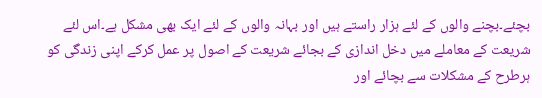بچئے۔بچنے والوں کے لئے ہزار راستے ہیں اور بہانہ والوں کے لئے ایک بھی مشکل ہے۔اس لئے شریعت کے معاملے میں دخل اندازی کے بجائے شریعت کے اصول پر عمل کرکے اپنی زندگی کو ہرطرح کے مشکلات سے بچائے اور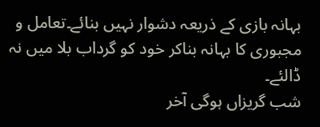بہانہ بازی کے ذریعہ دشوار نہیں بنائے۔تعامل و مجبوری کا بہانہ بناکر خود کو گرداب بلا میں نہ ڈالئے۔
شب گریزاں ہوگی آخر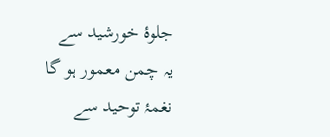جلوۂ خورشید سے
یہ چمن معمور ہو گا نغمۂ توحید سے